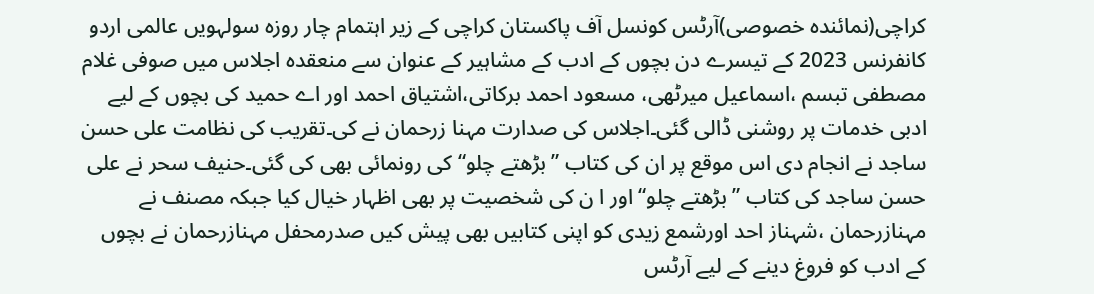کراچی(نمائندہ خصوصی)آرٹس کونسل آف پاکستان کراچی کے زیر اہتمام چار روزہ سولہویں عالمی اردو کانفرنس 2023 کے تیسرے دن بچوں کے ادب کے مشاہیر کے عنوان سے منعقدہ اجلاس میں صوفی غلام مصطفی تبسم ،اسماعیل میرٹھی، مسعود احمد برکاتی،اشتیاق احمد اور اے حمید کی بچوں کے لیے ادبی خدمات پر روشنی ڈالی گئی۔اجلاس کی صدارت مہنا زرحمان نے کی۔تقریب کی نظامت علی حسن ساجد نے انجام دی اس موقع پر ان کی کتاب ”بڑھتے چلو“ کی رونمائی بھی کی گئی۔حنیف سحر نے علی حسن ساجد کی کتاب ”بڑھتے چلو“ اور ا ن کی شخصیت پر بھی اظہار خیال کیا جبکہ مصنف نے مہنازرحمان ،شہناز احد اورشمع زیدی کو اپنی کتابیں بھی پیش کیں صدرمحفل مہنازرحمان نے بچوں کے ادب کو فروغ دینے کے لیے آرٹس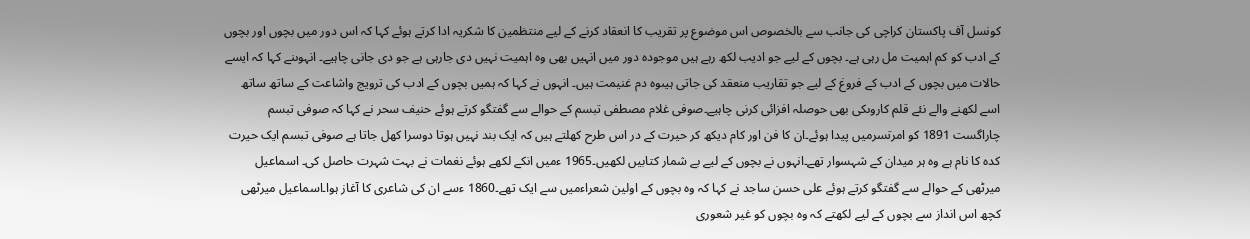کونسل آف پاکستان کراچی کی جانب سے بالخصوص اس موضوع پر تقریب کا انعقاد کرنے کے لیے منتظمین کا شکریہ ادا کرتے ہوئے کہا کہ اس دور میں بچوں اور بچوں کے ادب کو کم اہمیت مل رہی ہے۔ بچوں کے لیے جو ادیب لکھ رہے ہیں موجودہ دور میں انہیں بھی وہ اہمیت نہیں دی جارہی ہے جو دی جانی چاہیے۔ انہوںنے کہا کہ ایسے حالات میں بچوں کے ادب کے فروغ کے لیے جو تقاریب منعقد کی جاتی ہیںوہ دم غنیمت ہیں۔ انہوں نے کہا کہ ہمیں بچوں کے ادب کی ترویج واشاعت کے ساتھ ساتھ اسے لکھنے والے نئے قلم کاروںکی بھی حوصلہ افزائی کرنی چاہیے۔صوفی غلام مصطفی تبسم کے حوالے سے گفتگو کرتے ہوئے حنیف سحر نے کہا کہ صوفی تبسم چاراگست 1891 کو امرتسرمیں پیدا ہوئے۔ان کا فن اور کام دیکھ کر حیرت کے در اس طرح کھلتے ہیں کہ ایک بند نہیں ہوتا دوسرا کھل جاتا ہے صوفی تبسم ایک حیرت کدہ کا نام ہے وہ ہر میدان کے شہسوار تھے۔انہوں نے بچوں کے لیے بے شمار کتابیں لکھیں۔1965 ءمیں انکے لکھے ہوئے نغمات نے بہت شہرت حاصل کی۔ اسماعیل میرٹھی کے حوالے سے گفتگو کرتے ہوئے علی حسن ساجد نے کہا کہ وہ بچوں کے اولین شعراءمیں سے ایک تھے۔1860 ءسے ان کی شاعری کا آغاز ہوا۔اسماعیل میرٹھی کچھ اس انداز سے بچوں کے لیے لکھتے کہ وہ بچوں کو غیر شعوری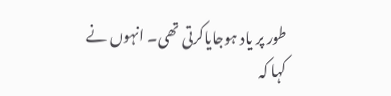طور پر یاد ہوجایاکرتی تھی۔ انہوں نے کہا کہ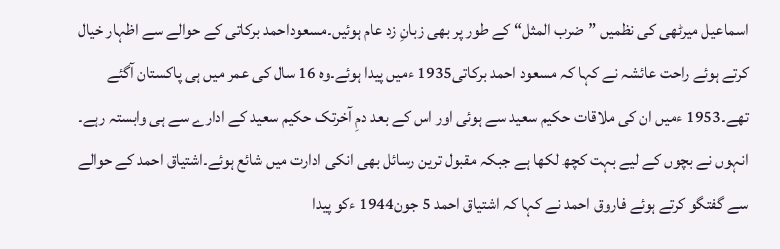اسماعیل میرٹھی کی نظمیں ”ضرب المثل“ کے طور پر بھی زبانِ زد عام ہوئیں۔مسعوداحمد برکاتی کے حوالے سے اظہار خیال کرتے ہوئے راحت عائشہ نے کہا کہ مسعود احمد برکاتی1935 ءمیں پیدا ہوئے۔وہ 16 سال کی عمر میں ہی پاکستان آگئے تھے۔1953 ءمیں ان کی ملاقات حکیم سعید سے ہوئی اور اس کے بعد دمِ آخرتک حکیم سعید کے ادارے سے ہی وابستہ رہے۔ انہوں نے بچوں کے لیے بہت کچھ لکھا ہے جبکہ مقبول ترین رسائل بھی انکی ادارت میں شائع ہوئے۔اشتیاق احمد کے حوالے سے گفتگو کرتے ہوئے فاروق احمد نے کہا کہ اشتیاق احمد 5 جون1944 ءکو پیدا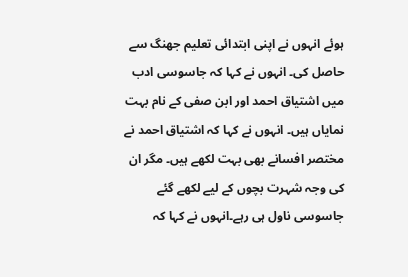ہوئے انہوں نے اپنی ابتدائی تعلیم جھنگ سے حاصل کی۔ انہوں نے کہا کہ جاسوسی ادب میں اشتیاق احمد اور ابن صفی کے نام بہت نمایاں ہیں۔ انہوں نے کہا کہ اشتیاق احمد نے مختصر افسانے بھی بہت لکھے ہیں۔ مگر ان کی وجہ شہرت بچوں کے لیے لکھے گئے جاسوسی ناول ہی رہے۔انہوں نے کہا کہ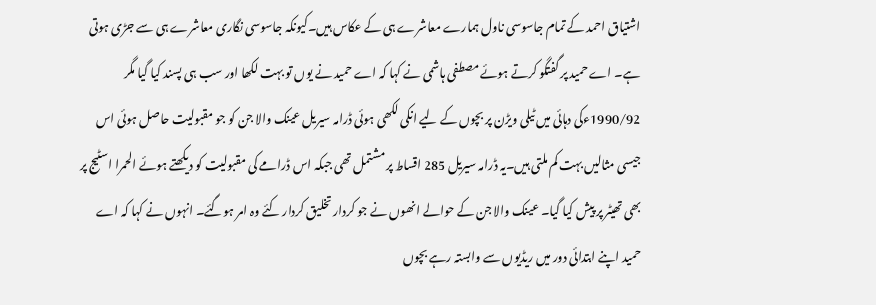اشتیاق احمد کے تمام جاسوسی ناول ہمارے معاشرے ہی کے عکاس ہیں۔کیونکہ جاسوسی نگاری معاشرے ہی سے جڑی ہوتی ہے۔ اے حمید پر گفتگو کرتے ہوئے مصطفی ہاشمی نے کہا کہ اے حمید نے یوں تو بہت لکھا اور سب ہی پسند کیا گیا مگر 1990/92ءکی دہائی میں ٹیلی ویڑن پر بچوں کے لیے انکی لکھی ہوئی ڈرامہ سیریل عینک والا جن کو جو مقبولیت حاصل ہوئی اس جیسی مثالیں بہت کم ملتی ہیں۔یہ ڈرامہ سیریل 285 اقساط پر مشتمل تھی جبکہ اس ڈرامے کی مقبولیت کو دیکھتے ہوئے الحمرا اسٹیج پر بھی تھیٹر پر پیش کیا گیا۔ عینک والا جن کے حوالے انھوں نے جو کردار تخلیق کردار کئے وہ امر ہوگئے۔ انہوں نے کہا کہ اے حمید اپنے ابتدائی دور میں ریڈیوں سے وابستہ رہے بچوں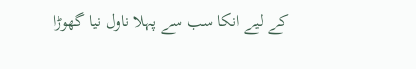کے لیے انکا سب سے پہلا ناول نیا گھوڑا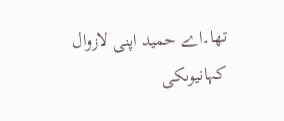تھا۔اے حمید اپنی لازوال کہانیوںکی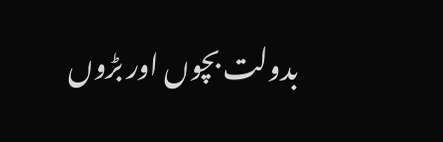بدولت بچوں اور بڑوں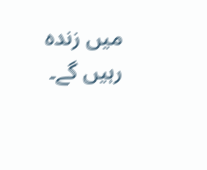میں زندہ رہیں گے۔